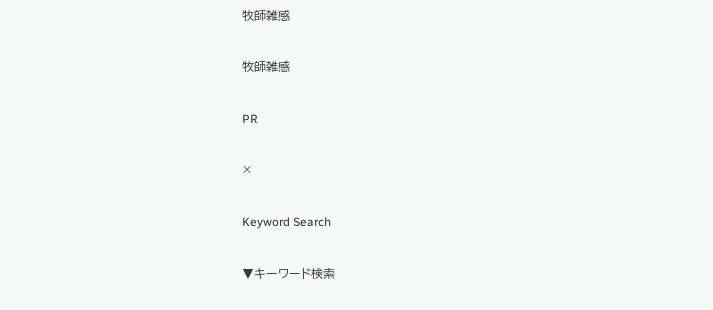牧師雑感

牧師雑感

PR

×

Keyword Search

▼キーワード検索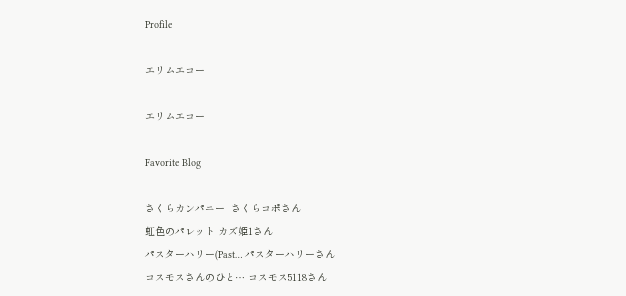Profile

エリムエコー

エリムエコー

Favorite Blog

さくらカンパニー  さくらコポさん
虹色のパレット カズ姫1さん
パスターハリー(Past… パスターハリーさん
コスモスさんのひと… コスモス5118さん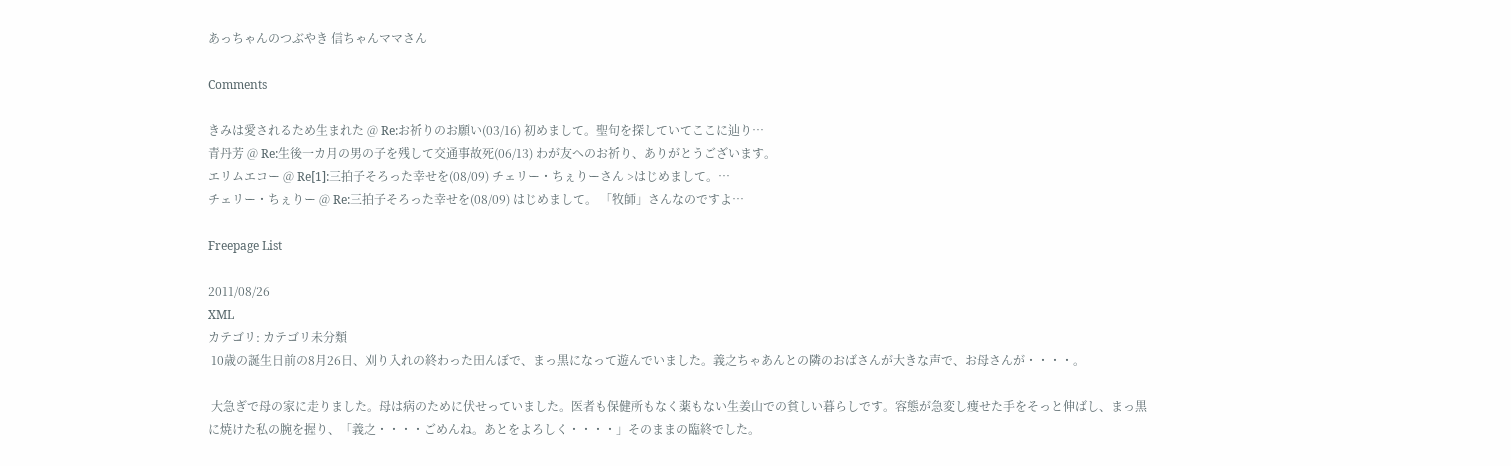あっちゃんのつぶやき 信ちゃんママさん

Comments

きみは愛されるため生まれた @ Re:お祈りのお願い(03/16) 初めまして。聖句を探していてここに辿り…
青丹芳 @ Re:生後一カ月の男の子を残して交通事故死(06/13) わが友へのお祈り、ありがとうございます。
エリムエコー @ Re[1]:三拍子そろった幸せを(08/09) チェリー・ちぇりーさん >はじめまして。…
チェリー・ちぇりー @ Re:三拍子そろった幸せを(08/09) はじめまして。 「牧師」さんなのですよ…

Freepage List

2011/08/26
XML
カテゴリ: カテゴリ未分類
 10歳の誕生日前の8月26日、刈り入れの終わった田んぼで、まっ黒になって遊んでいました。義之ちゃあんとの隣のおばさんが大きな声で、お母さんが・・・・。

 大急ぎで母の家に走りました。母は病のために伏せっていました。医者も保健所もなく薬もない生姜山での貧しい暮らしです。容態が急変し痩せた手をそっと伸ばし、まっ黒に焼けた私の腕を握り、「義之・・・・ごめんね。あとをよろしく・・・・」そのままの臨終でした。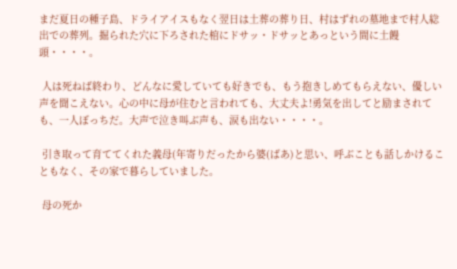まだ夏日の種子島、ドライアイスもなく翌日は土葬の葬り日、村はずれの墓地まで村人総出での葬列。掘られた穴に下ろされた棺にドサッ・ドサッとあっという間に土饅頭・・・・。

 人は死ねば終わり、どんなに愛していても好きでも、もう抱きしめてもらえない、優しい声を聞こえない。心の中に母が住むと言われても、大丈夫よ!勇気を出してと励まされても、一人ぼっちだ。大声で泣き叫ぶ声も、涙も出ない・・・・。

 引き取って育ててくれた義母(年寄りだったから婆(ばあ)と思い、呼ぶことも話しかけることもなく、その家で暮らしていました。

 母の死か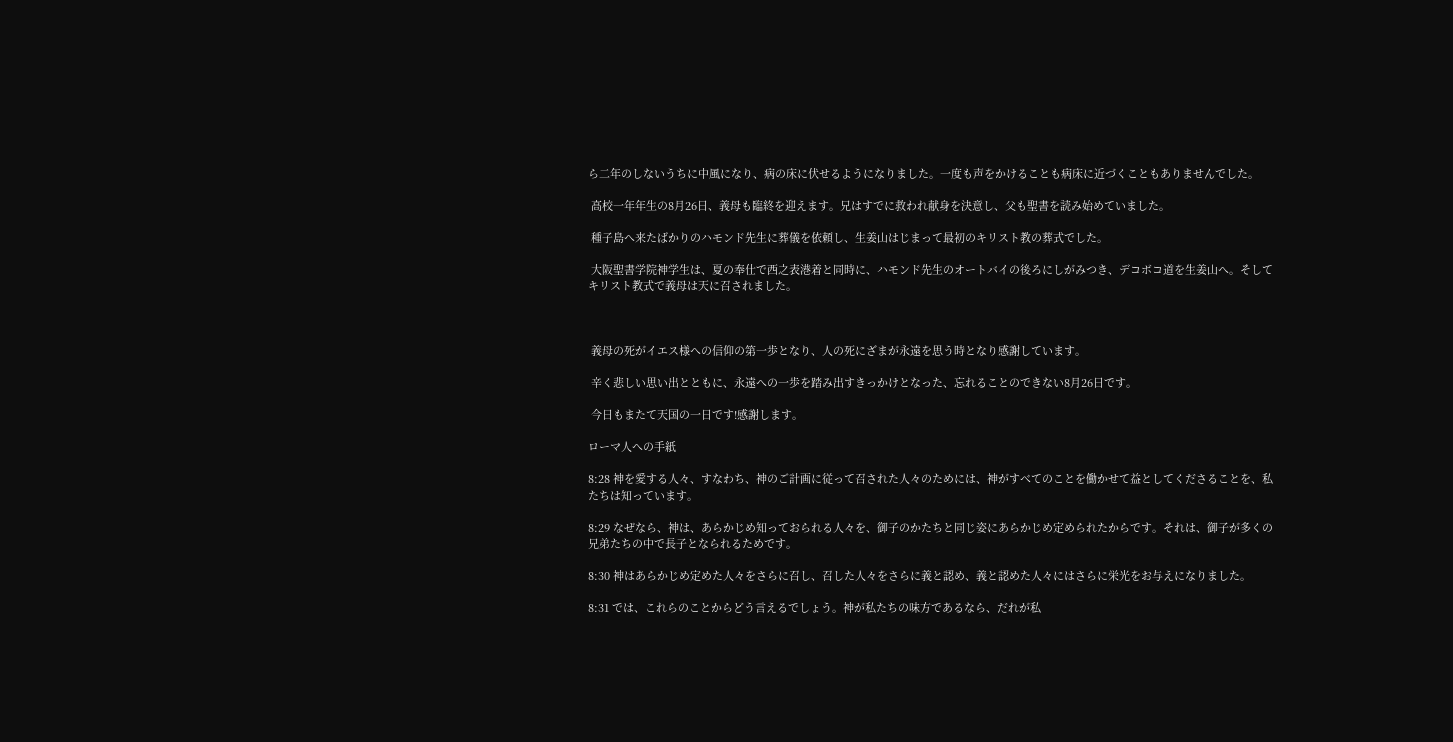ら二年のしないうちに中風になり、病の床に伏せるようになりました。一度も声をかけることも病床に近づくこともありませんでした。

 高校一年年生の8月26日、義母も臨終を迎えます。兄はすでに救われ献身を決意し、父も聖書を読み始めていました。

 種子島へ来たばかりのハモンド先生に葬儀を依頼し、生姜山はじまって最初のキリスト教の葬式でした。

 大阪聖書学院神学生は、夏の奉仕で西之表港着と同時に、ハモンド先生のオートバイの後ろにしがみつき、デコボコ道を生姜山へ。そしてキリスト教式で義母は天に召されました。



 義母の死がイエス様への信仰の第一歩となり、人の死にざまが永遠を思う時となり感謝しています。

 辛く悲しい思い出とともに、永遠への一歩を踏み出すきっかけとなった、忘れることのできない8月26日です。

 今日もまたて天国の一日です!感謝します。

ローマ人への手紙

8:28 神を愛する人々、すなわち、神のご計画に従って召された人々のためには、神がすべてのことを働かせて益としてくださることを、私たちは知っています。

8:29 なぜなら、神は、あらかじめ知っておられる人々を、御子のかたちと同じ姿にあらかじめ定められたからです。それは、御子が多くの兄弟たちの中で長子となられるためです。

8:30 神はあらかじめ定めた人々をさらに召し、召した人々をさらに義と認め、義と認めた人々にはさらに栄光をお与えになりました。

8:31 では、これらのことからどう言えるでしょう。神が私たちの味方であるなら、だれが私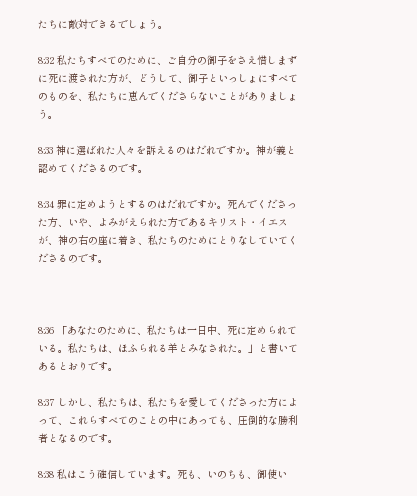たちに敵対できるでしょう。

8:32 私たちすべてのために、ご自分の御子をさえ惜しまずに死に渡された方が、どうして、御子といっしょにすべてのものを、私たちに恵んでくださらないことがありましょう。

8:33 神に選ばれた人々を訴えるのはだれですか。神が義と認めてくださるのです。

8:34 罪に定めようとするのはだれですか。死んでくださった方、いや、よみがえられた方であるキリスト・イエスが、神の右の座に着き、私たちのためにとりなしていてくださるのです。



8:36 「あなたのために、私たちは一日中、死に定められている。私たちは、ほふられる羊とみなされた。」と書いてあるとおりです。

8:37 しかし、私たちは、私たちを愛してくださった方によって、これらすべてのことの中にあっても、圧倒的な勝利者となるのです。

8:38 私はこう確信しています。死も、いのちも、御使い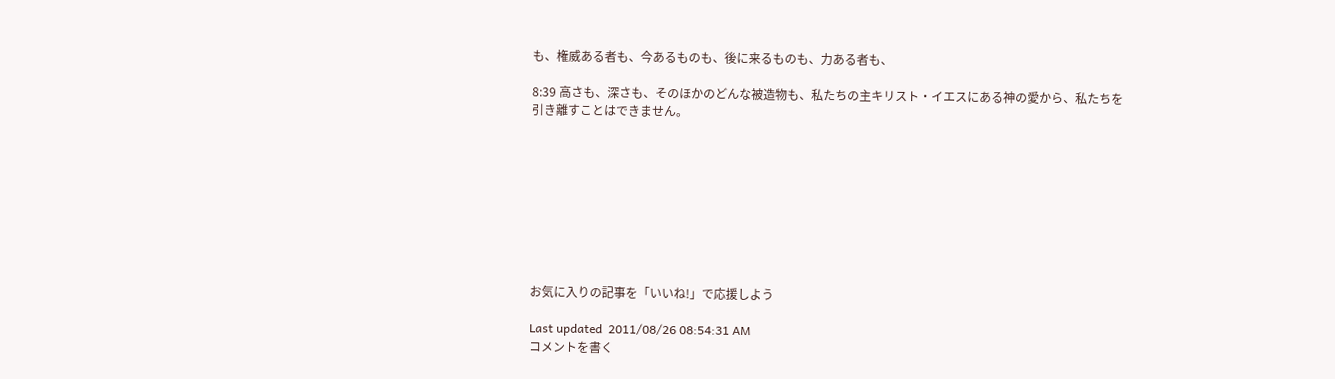も、権威ある者も、今あるものも、後に来るものも、力ある者も、

8:39 高さも、深さも、そのほかのどんな被造物も、私たちの主キリスト・イエスにある神の愛から、私たちを引き離すことはできません。









お気に入りの記事を「いいね!」で応援しよう

Last updated  2011/08/26 08:54:31 AM
コメントを書く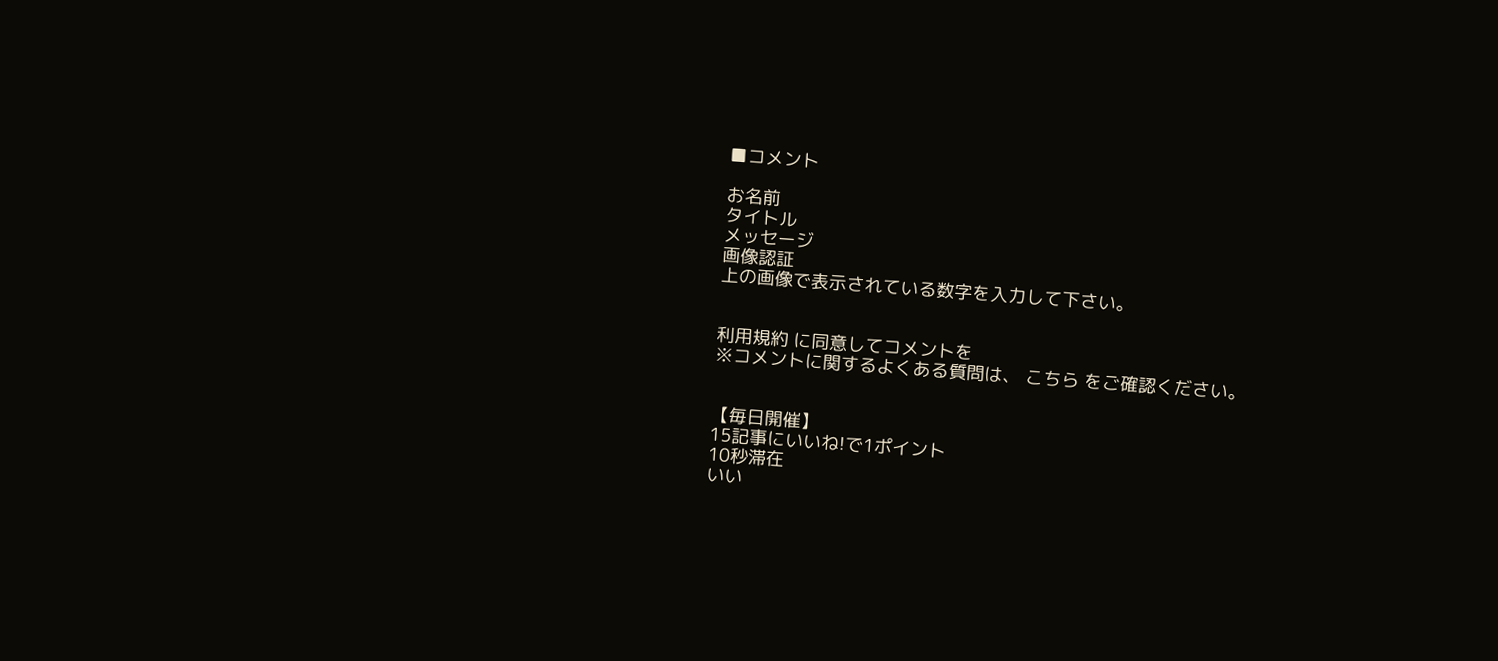■コメント

お名前
タイトル
メッセージ
画像認証
上の画像で表示されている数字を入力して下さい。


利用規約 に同意してコメントを
※コメントに関するよくある質問は、 こちら をご確認ください。


【毎日開催】
15記事にいいね!で1ポイント
10秒滞在
いい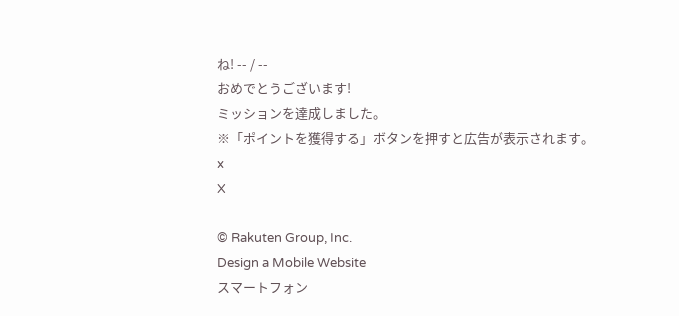ね! -- / --
おめでとうございます!
ミッションを達成しました。
※「ポイントを獲得する」ボタンを押すと広告が表示されます。
x
X

© Rakuten Group, Inc.
Design a Mobile Website
スマートフォン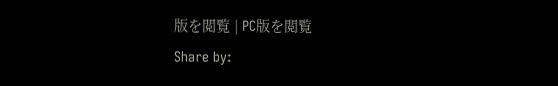版を閲覧 | PC版を閲覧
Share by: